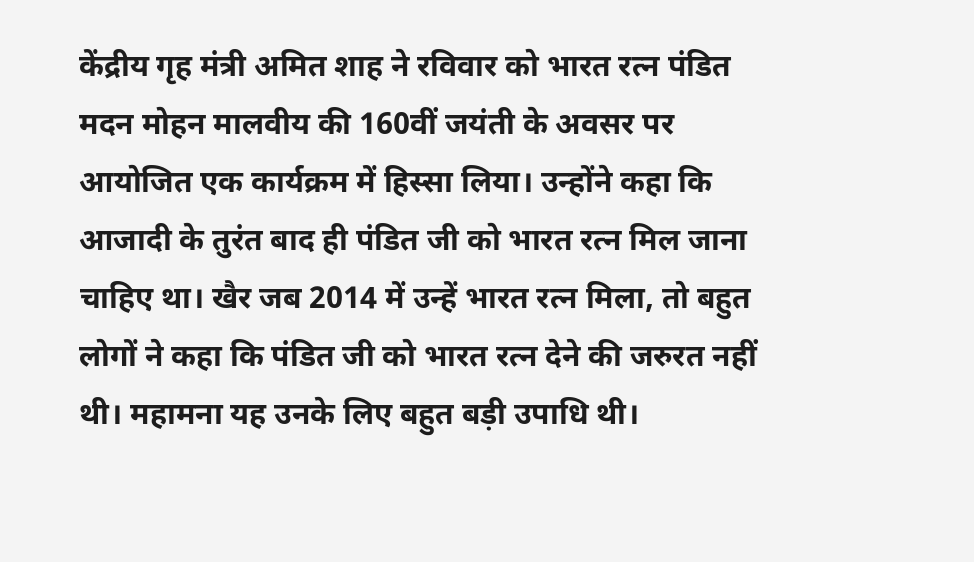केंद्रीय गृह मंत्री अमित शाह ने रविवार को भारत रत्न पंडित मदन मोहन मालवीय की 160वीं जयंती के अवसर पर आयोजित एक कार्यक्रम में हिस्सा लिया। उन्होंने कहा कि आजादी के तुरंत बाद ही पंडित जी को भारत रत्न मिल जाना चाहिए था। खैर जब 2014 में उन्हें भारत रत्न मिला, तो बहुत लोगों ने कहा कि पंडित जी को भारत रत्न देने की जरुरत नहीं थी। महामना यह उनके लिए बहुत बड़ी उपाधि थी।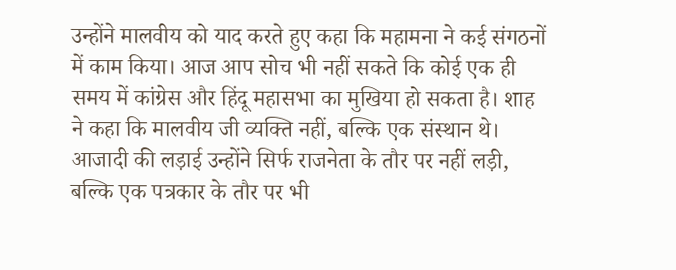उन्होंने मालवीय को याद करते हुए कहा कि महामना ने कई संगठनों में काम किया। आज आप सोच भी नहीं सकते कि कोई एक ही समय में कांग्रेस और हिंदू महासभा का मुखिया हो सकता है। शाह ने कहा कि मालवीय जी व्यक्ति नहीं, बल्कि एक संस्थान थे। आजादी की लड़ाई उन्होंने सिर्फ राजनेता के तौर पर नहीं लड़ी, बल्कि एक पत्रकार के तौर पर भी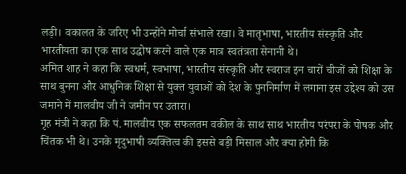लड़ी। वकालत के जरिए भी उन्होंने मोर्चा संभाले रखा। वे मातृभाषा, भारतीय संस्कृति और भारतीयता का एक साथ उद्घोष करने वाले एक मात्र स्वतंत्रता सेनानी थे।
अमित शाह ने कहा कि स्वधर्म, स्वभाषा, भारतीय संस्कृति और स्वराज इन चारों चीजों को शिक्षा के साथ बुनना और आधुनिक शिक्षा से युक्त युवाओं को देश के पुननिर्माण में लगाना इस उद्देश्य को उस जमाने में मालवीय जी ने जमीन पर उतारा।
गृह मंत्री ने कहा कि पं. मालवीय एक सफलतम वकील के साथ साथ भारतीय परंपरा के पोषक और चिंतक भी थे। उनके मृदुभाषी व्यक्तित्व की इससे बड़ी मिसाल और क्या होगी कि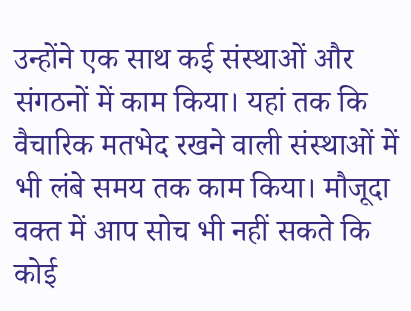उन्होंने एक साथ कई संस्थाओं और संगठनों में काम किया। यहां तक कि वैचारिक मतभेद रखने वाली संस्थाओं में भी लंबे समय तक काम किया। मौजूदा वक्त में आप सोच भी नहीं सकते कि कोई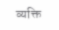व्यक्ति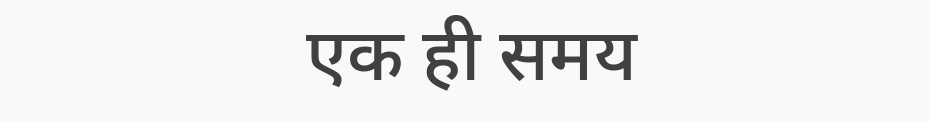एक ही समय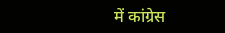में कांग्रेस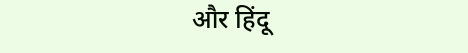और हिंदू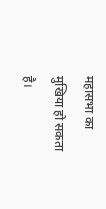महासभा का मुखिया हो सकता है।